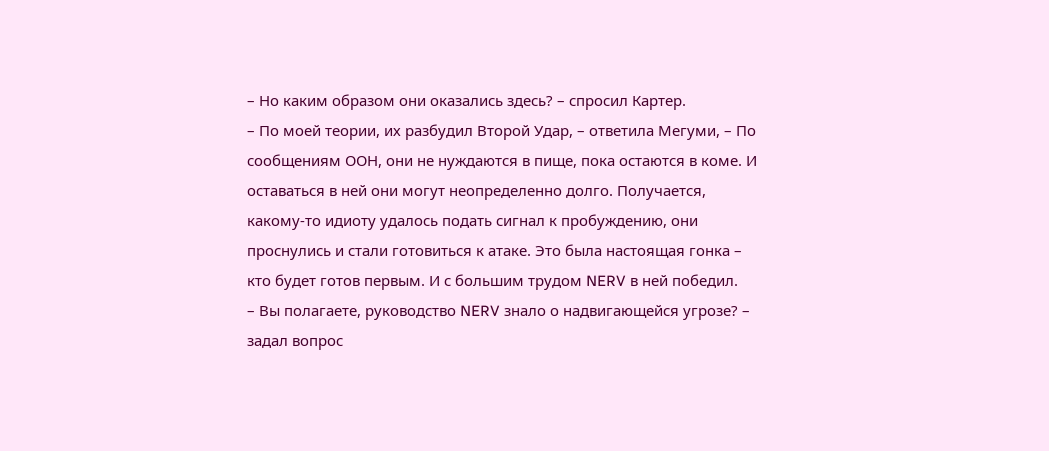– Но каким образом они оказались здесь? – спросил Картер.
– По моей теории, их разбудил Второй Удар, – ответила Мегуми, – По сообщениям ООН, они не нуждаются в пище, пока остаются в коме. И оставаться в ней они могут неопределенно долго. Получается, какому-то идиоту удалось подать сигнал к пробуждению, они проснулись и стали готовиться к атаке. Это была настоящая гонка – кто будет готов первым. И с большим трудом NERV в ней победил.
– Вы полагаете, руководство NERV знало о надвигающейся угрозе? – задал вопрос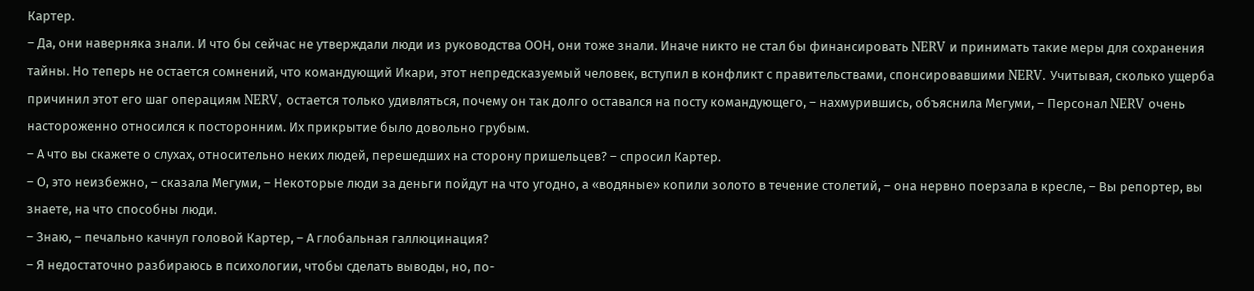Картер.
– Да, они наверняка знали. И что бы сейчас не утверждали люди из руководства ООН, они тоже знали. Иначе никто не стал бы финансировать NERV и принимать такие меры для сохранения тайны. Но теперь не остается сомнений, что командующий Икари, этот непредсказуемый человек, вступил в конфликт с правительствами, спонсировавшими NERV. Учитывая, сколько ущерба причинил этот его шаг операциям NERV, остается только удивляться, почему он так долго оставался на посту командующего, – нахмурившись, объяснила Мегуми, – Персонал NERV очень настороженно относился к посторонним. Их прикрытие было довольно грубым.
– А что вы скажете о слухах, относительно неких людей, перешедших на сторону пришельцев? – спросил Картер.
– О, это неизбежно, – сказала Мегуми, – Некоторые люди за деньги пойдут на что угодно, а «водяные» копили золото в течение столетий, – она нервно поерзала в кресле, – Вы репортер, вы знаете, на что способны люди.
– Знаю, – печально качнул головой Картер, – А глобальная галлюцинация?
– Я недостаточно разбираюсь в психологии, чтобы сделать выводы, но, по-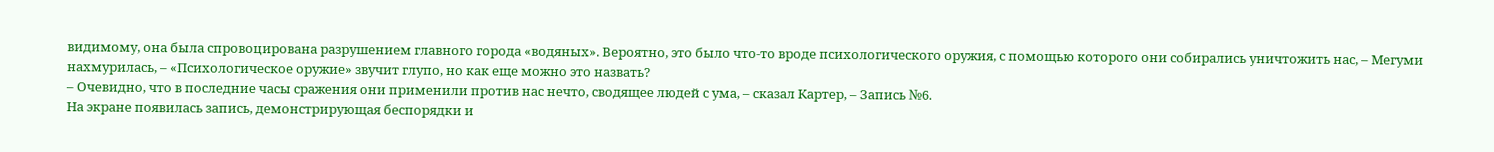видимому, она была спровоцирована разрушением главного города «водяных». Вероятно, это было что-то вроде психологического оружия, с помощью которого они собирались уничтожить нас, – Мегуми нахмурилась, – «Психологическое оружие» звучит глупо, но как еще можно это назвать?
– Очевидно, что в последние часы сражения они применили против нас нечто, сводящее людей с ума, – сказал Картер, – Запись №6.
На экране появилась запись, демонстрирующая беспорядки и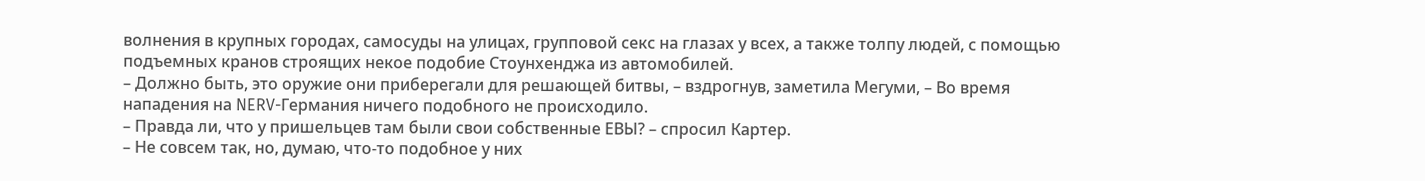волнения в крупных городах, самосуды на улицах, групповой секс на глазах у всех, а также толпу людей, с помощью подъемных кранов строящих некое подобие Стоунхенджа из автомобилей.
– Должно быть, это оружие они приберегали для решающей битвы, – вздрогнув, заметила Мегуми, – Во время нападения на NERV-Германия ничего подобного не происходило.
– Правда ли, что у пришельцев там были свои собственные ЕВЫ? – спросил Картер.
– Не совсем так, но, думаю, что-то подобное у них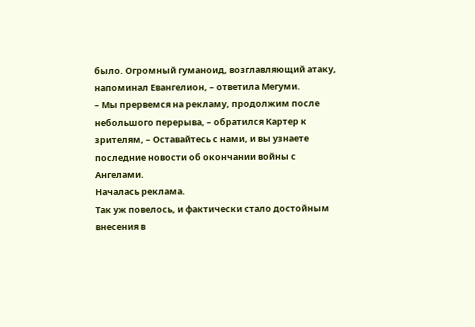было. Огромный гуманоид, возглавляющий атаку, напоминал Евангелион, – ответила Мегуми.
– Мы прервемся на рекламу, продолжим после небольшого перерыва, – обратился Картер к зрителям, – Оставайтесь с нами, и вы узнаете последние новости об окончании войны с Ангелами.
Началась реклама.
Так уж повелось, и фактически стало достойным внесения в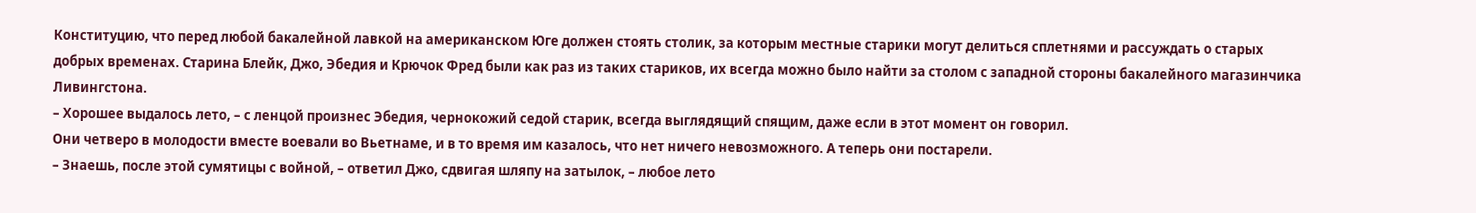Конституцию, что перед любой бакалейной лавкой на американском Юге должен стоять столик, за которым местные старики могут делиться сплетнями и рассуждать о старых добрых временах. Старина Блейк, Джо, Эбедия и Крючок Фред были как раз из таких стариков, их всегда можно было найти за столом с западной стороны бакалейного магазинчика Ливингстона.
– Хорошее выдалось лето, – с ленцой произнес Эбедия, чернокожий седой старик, всегда выглядящий спящим, даже если в этот момент он говорил.
Они четверо в молодости вместе воевали во Вьетнаме, и в то время им казалось, что нет ничего невозможного. А теперь они постарели.
– Знаешь, после этой сумятицы с войной, – ответил Джо, сдвигая шляпу на затылок, – любое лето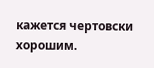кажется чертовски хорошим.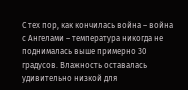С тех пор, как кончилась война – война с Ангелами – температура никогда не поднималась выше примерно 30 градусов. Влажность оставалась удивительно низкой для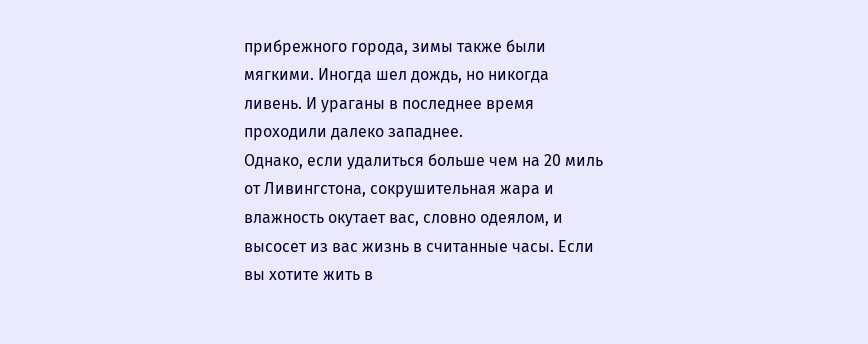прибрежного города, зимы также были мягкими. Иногда шел дождь, но никогда ливень. И ураганы в последнее время проходили далеко западнее.
Однако, если удалиться больше чем на 20 миль от Ливингстона, сокрушительная жара и влажность окутает вас, словно одеялом, и высосет из вас жизнь в считанные часы. Если вы хотите жить в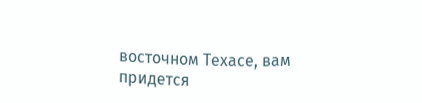восточном Техасе, вам придется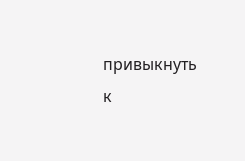привыкнуть к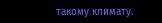такому климату.